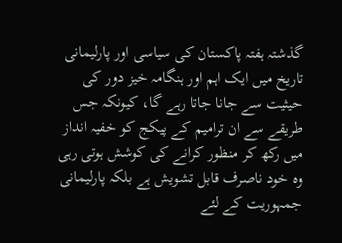گذشتہ ہفتہ پاکستان کی سیاسی اور پارلیمانی تاریخ میں ایک اہم اور ہنگامہ خیز دور کی حیثیت سے جانا جاتا رہے گا، کیونکہ جس طریقے سے ان ترامیم کے پیکج کو خفیہ انداز میں رکھ کر منظور کرانے کی کوشش ہوتی رہی وہ خود ناصرف قابل تشویش ہے بلکہ پارلیمانی جمہوریت کے لئے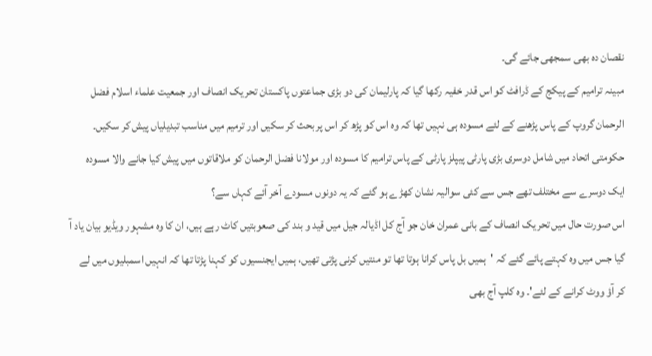نقصان دہ بھی سمجھی جائے گی۔
مبینہ ترامیم کے پیکج کے ڈرافٹ کو اس قدر خفیہ رکھا گیا کہ پارلیمان کی دو بڑی جماعتوں پاکستان تحریک انصاف اور جمعیت علماء اسلام فضل الرحمان گروپ کے پاس پڑھنے کے لئے مسودہ ہی نہیں تھا کہ وہ اس کو پڑھ کر اس پر بحث کر سکیں اور ترمیم میں مناسب تبدیلیاں پیش کر سکیں۔ حکومتی اتحاد میں شامل دوسری بڑی پارٹی پیپلز پارٹی کے پاس ترامیم کا مسودہ اور مولانا فضل الرحمان کو ملاقاتوں میں پیش کیا جانے والا مسودہ ایک دوسرے سے مختلف تھے جس سے کئی سوالیہ نشان کھڑے ہو گئے کہ یہ دونوں مسودے آخر آئے کہاں سے؟
اس صورت حال میں تحریک انصاف کے بانی عمران خان جو آج کل اڈیالہ جیل میں قید و بند کی صعوبتیں کاٹ رہے ہیں، ان کا وہ مشہور ویڈیو بیان یاد آ گیا جس میں وہ کہتے پائے گئے کہ 'ہمیں بل پاس کرانا ہوتا تھا تو منتیں کرنی پڑتی تھیں، ہمیں ایجنسیوں کو کہنا پڑتا تھا کہ انہیں اسمبلیوں میں لے کر آؤ ووٹ کرانے کے لئے'۔ وہ کلپ آج بھی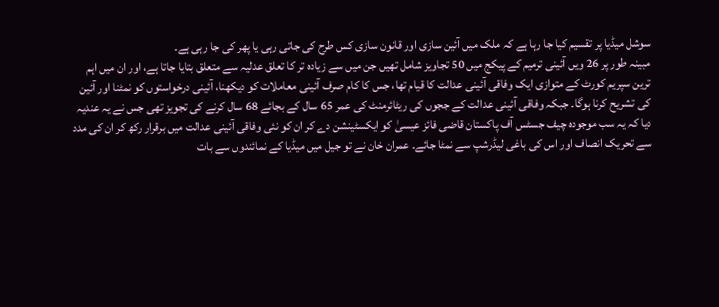سوشل میڈیا پر تقسیم کیا جا رہا ہے کہ ملک میں آئین سازی اور قانون سازی کس طرح کی جاتی رہی یا پھر کی جا رہی ہے۔
مبینہ طور پر 26 ویں آئینی ترمیم کے پیکج میں 50 تجاویز شامل تھیں جن میں سے زیادہ تر کا تعلق عدلیہ سے متعلق بتایا جاتا ہے، اور ان میں اہم ترین سپریم کورٹ کے متوازی ایک وفاقی آئینی عدالت کا قیام تھا، جس کا کام صرف آئینی معاملات کو دیکھنا، آئینی درخواستوں کو نمٹنا اور آئین کی تشریح کرنا ہوگا۔ جبکہ وفاقی آئینی عدالت کے ججوں کی ریٹائرمنٹ کی عمر 65 سال کے بجائے 68 سال کرنے کی تجویز تھی جس نے یہ عندیہ دیا کہ یہ سب موجودہ چیف جسٹس آف پاکستان قاضی فائز عیسیٰ کو ایکسٹینشن دے کر ان کو نئی وفاقی آئینی عدالت میں برقرار رکھ کر ان کی مدد سے تحریک انصاف اور اس کی باغی لیڈرشپ سے نمٹا جائے۔ عمران خان نے تو جیل میں میڈیا کے نمائندوں سے بات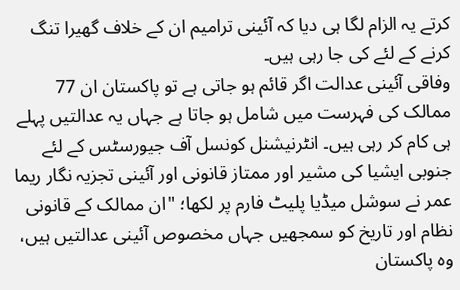کرتے یہ الزام لگا ہی دیا کہ آئینی ترامیم ان کے خلاف گھیرا تنگ کرنے کے لئے کی جا رہی ہیں۔
وفاقی آئینی عدالت اگر قائم ہو جاتی ہے تو پاکستان ان 77 ممالک کی فہرست میں شامل ہو جاتا ہے جہاں یہ عدالتیں پہلے ہی کام کر رہی ہیں۔ انٹرنیشنل کونسل آف جیورسٹس کے لئے جنوبی ایشیا کی مشیر اور ممتاز قانونی اور آئینی تجزیہ نگار ریما عمر نے سوشل میڈیا پلیٹ فارم پر لکھا؛ "ان ممالک کے قانونی نظام اور تاریخ کو سمجھیں جہاں مخصوص آئینی عدالتیں ہیں، وہ پاکستان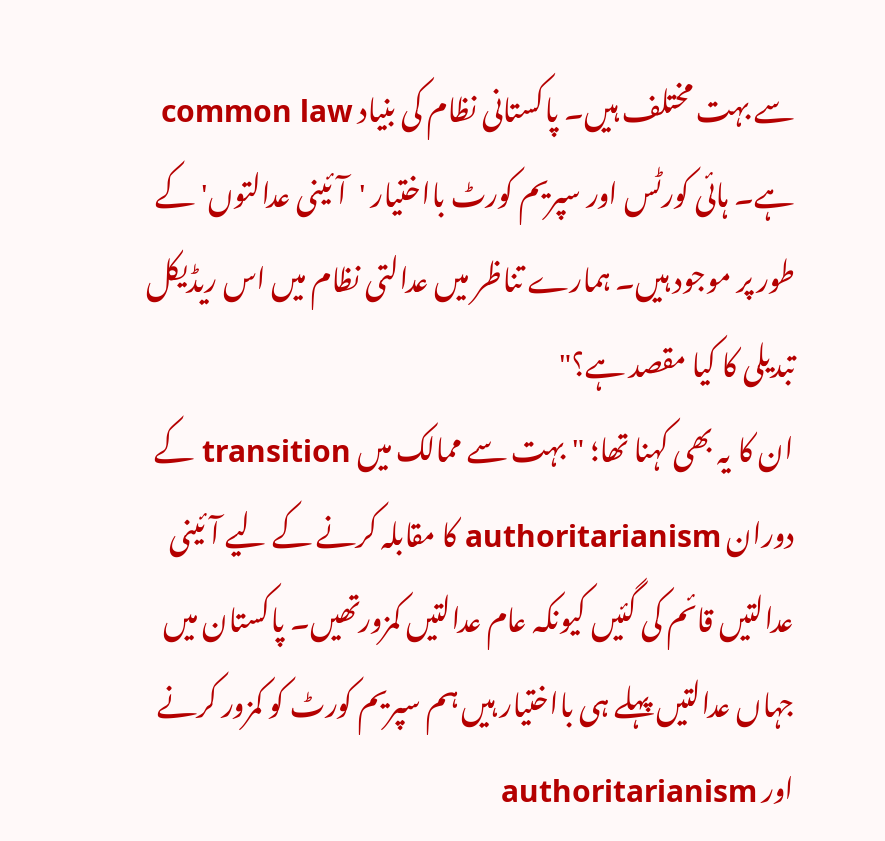سے بہت مختلف ہیں۔ پاکستانی نظام کی بنیاد common law ہے۔ ہائی کورٹس اور سپریم کورٹ بااختیار 'آئینی عدالتوں' کے طور پر موجود ہیں۔ ہمارے تناظر میں عدالتی نظام میں اس ریڈیکل تبدیلی کا کیا مقصد ہے؟"
ان کا یہ بھی کہنا تھا؛ "بہت سے ممالک میں transition کے دوران authoritarianism کا مقابلہ کرنے کے لیے آئینی عدالتیں قائم کی گئیں کیونکہ عام عدالتیں کمزورتھیں۔ پاکستان میں جہاں عدالتیں پہلے ہی بااختیار ہیں ہم سپریم کورٹ کو کمزور کرنے اور authoritarianism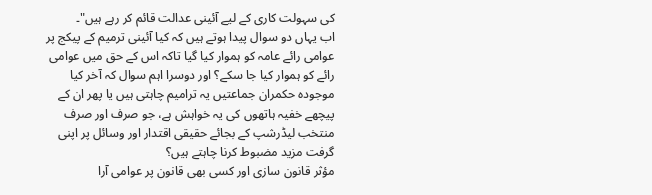کی سہولت کاری کے لیے آئینی عدالت قائم کر رہے ہیں"۔
اب یہاں دو سوال پیدا ہوتے ہیں کہ کیا آئینی ترمیم کے پیکج پر عوامی رائے عامہ کو ہموار کیا گیا تاکہ اس کے حق میں عوامی رائے کو ہموار کیا جا سکے؟ اور دوسرا اہم سوال کہ آخر کیا موجودہ حکمران جماعتیں یہ ترامیم چاہتی ہیں یا پھر ان کے پیچھے خفیہ ہاتھوں کی یہ خواہش ہے، جو صرف اور صرف منتخب لیڈرشپ کے بجائے حقیقی اقتدار اور وسائل پر اپنی گرفت مزید مضبوط کرنا چاہتے ہیں؟
مؤثر قانون سازی اور کسی بھی قانون پر عوامی آرا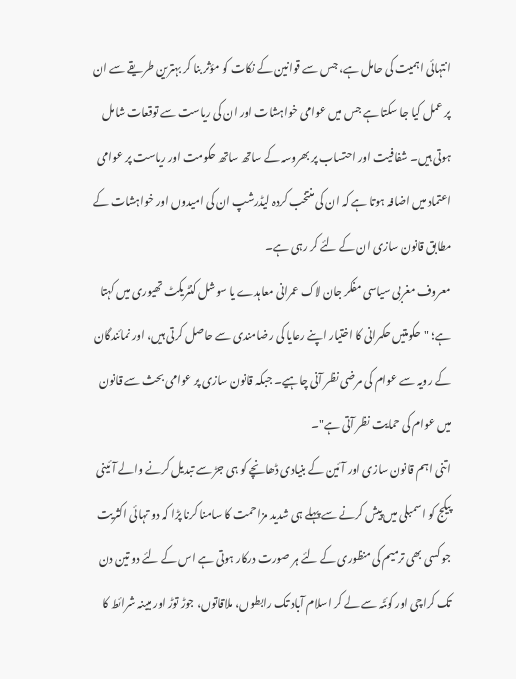انتہائی اہمیت کی حامل ہے، جس سے قوانین کے نکات کو مؤثر بنا کر بہترین طریقے سے ان پر عمل کیا جا سکتا ہے جس میں عوامی خواہشات اور ان کی ریاست سے توقعات شامل ہوتی ہیں۔ شفافیت اور احتساب پر بھروسہ کے ساتھ ساتھ حکومت اور ریاست پر عوامی اعتماد میں اضافہ ہوتا ہے کہ ان کی منتخب کردہ لیڈرشپ ان کی امیدوں اور خواہشات کے مطابق قانون سازی ان کے لئے کر رہی ہے۔
معروف مغربی سیاسی مفکر جان لاک عمرانی معاہدے یا سوشل کنٹریکٹ تھیوری میں کہتا ہے؛ "حکومتیں حکمرانی کا اختیار اپنے رعایا کی رضامندی سے حاصل کرتی ہیں، اور نمائندگان کے رویہ سے عوام کی مرضی نظر آنی چاہیے۔ جبکہ قانون سازی پر عوامی بحث سے قانون میں عوام کی حمایت نظر آتی ہے"۔
اتنی اہم قانون سازی اور آئین کے بنیادی ڈھانچے کو ہی جڑ سے تبدیل کرنے والے آئینی پیکج کو اسمبلی میں پیش کرنے سے پہلے ہی شدید مزاحمت کا سامنا کرنا پڑا کہ دو تہائی اکثریت جو کسی بھی ترمیم کی منظوری کے لئے ہر صورت درکار ہوتی ہے اس کے لئے دو تین دن تک کراچی اور کوئٹہ سے لے کر اسلام آباد تک رابطوں، ملاقاتوں، جوڑ توڑ اور مبینہ شرائط کا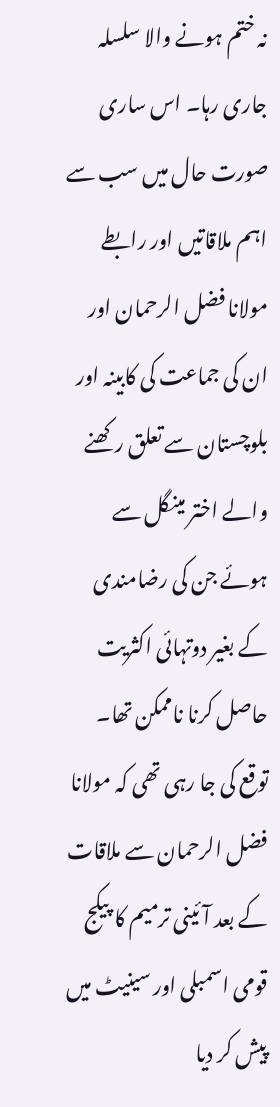نہ ختم ہونے والا سلسلہ جاری رہا۔ اس ساری صورت حال میں سب سے اہم ملاقاتیں اور رابطے مولانا فضل الرحمان اور ان کی جماعت کی کابینہ اور بلوچستان سے تعلق رکھنے والے اختر مینگل سے ہوئے جن کی رضامندی کے بغیر دوتہائی اکثریت حاصل کرنا ناممکن تھا۔
توقع کی جا رہی تھی کہ مولانا فضل الرحمان سے ملاقات کے بعد آئینی ترمیم کا پیکج قومی اسمبلی اور سینیٹ میں پیش کر دیا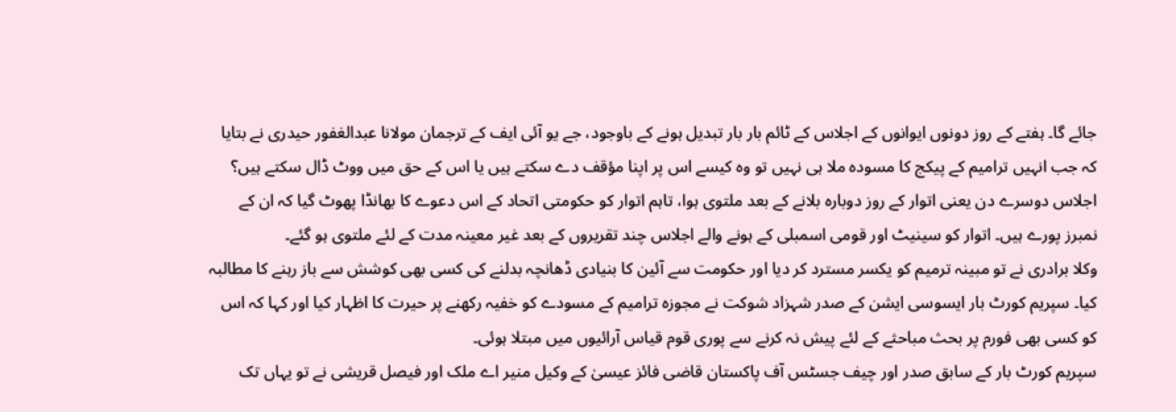جائے گا۔ ہفتے کے روز دونوں ایوانوں کے اجلاس کے ٹائم بار بار تبدیل ہونے کے باوجود، جے یو آئی ایف کے ترجمان مولانا عبدالغفور حیدری نے بتایا کہ جب انہیں ترامیم کے پیکج کا مسودہ ملا ہی نہیں تو وہ کیسے اس پر اپنا مؤقف دے سکتے ہیں یا اس کے حق میں ووٹ ڈال سکتے ہیں؟ اجلاس دوسرے دن یعنی اتوار کے روز دوبارہ بلانے کے بعد ملتوی ہوا، تاہم اتوار کو حکومتی اتحاد کے اس دعوے کا بھانڈا پھوٹ گیا کہ ان کے نمبرز پورے ہیں۔ اتوار کو سینیٹ اور قومی اسمبلی کے ہونے والے اجلاس چند تقریروں کے بعد غیر معینہ مدت کے لئے ملتوی ہو گئے۔
وکلا برادری نے تو مبینہ ترمیم کو یکسر مسترد کر دیا اور حکومت سے آئین کا بنیادی ڈھانچہ بدلنے کی کسی بھی کوشش سے باز رہنے کا مطالبہ کیا۔ سپریم کورٹ بار ایسوسی ایشن کے صدر شہزاد شوکت نے مجوزہ ترامیم کے مسودے کو خفیہ رکھنے پر حیرت کا اظہار کیا اور کہا کہ اس کو کسی بھی فورم پر بحث مباحثے کے لئے پیش نہ کرنے سے پوری قوم قیاس آرائیوں میں مبتلا ہوئی۔
سپریم کورٹ بار کے سابق صدر اور چیف جسٹس آف پاکستان قاضی فائز عیسیٰ کے وکیل منیر اے ملک اور فیصل قریشی نے تو یہاں تک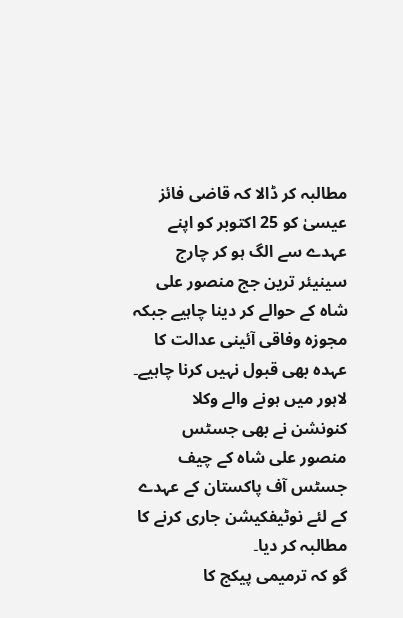مطالبہ کر ڈالا کہ قاضی فائز عیسیٰ کو 25 اکتوبر کو اپنے عہدے سے الگ ہو کر چارج سینیئر ترین جج منصور علی شاہ کے حوالے کر دینا چاہیے جبکہ مجوزہ وفاقی آئینی عدالت کا عہدہ بھی قبول نہیں کرنا چاہیے۔
لاہور میں ہونے والے وکلا کنونشن نے بھی جسٹس منصور علی شاہ کے چیف جسٹس آف پاکستان کے عہدے کے لئے نوٹیفکیشن جاری کرنے کا مطالبہ کر دیا۔
گو کہ ترمیمی پیکج کا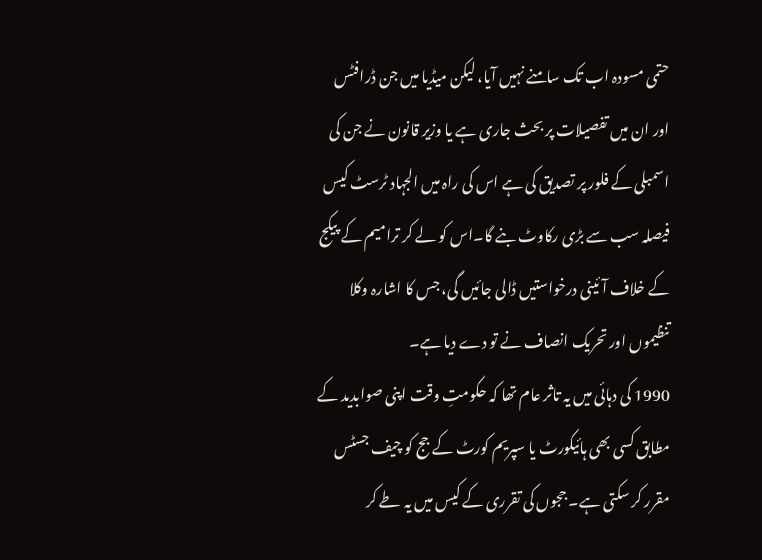حتمی مسودہ اب تک سامنے نہیں آیا، لیکن میڈیا میں جن ڈرافٹس اور ان میں تفصیلات پر بحث جاری ہے یا وزیر قانون نے جن کی اسمبلی کے فلور پر تصدیق کی ہے اس کی راہ میں الجہاد ٹرسٹ کیس فیصلہ سب سے بڑی رکاوٹ بنے گا۔اس کو لے کر ترامیم کے پیکج کے خلاف آئینی درخواستیں ڈالی جائیں گی، جس کا اشارہ وکلا تنظیموں اور تحریک انصاف نے تو دے دیا ہے۔
1990 کی دہائی میں یہ تاثر عام تھا کہ حکومتِ وقت اپنی صوابدید کے مطابق کسی بھی ہائیکورٹ یا سپریم کورٹ کے جج کو چیف جسٹس مقرر کر سکتی ہے۔ ججوں کی تقرری کے کیس میں یہ طے کر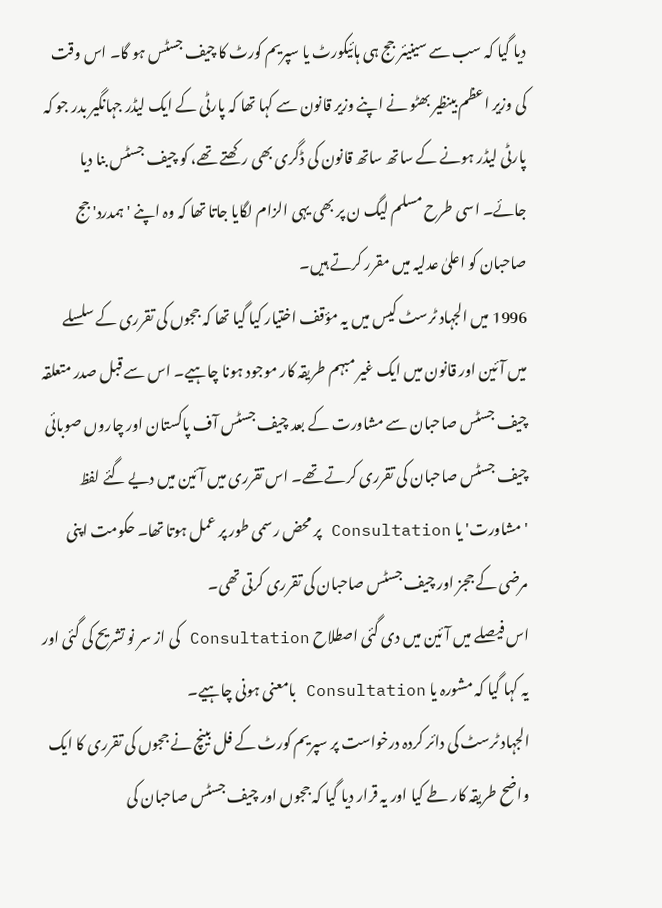دیا گیا کہ سب سے سینیئر جج ہی ہائیکورٹ یا سپریم کورٹ کا چیف جسٹس ہو گا۔ اس وقت کی وزیر اعظم بینظیر بھٹو نے اپنے وزیر قانون سے کہا تھا کہ پارٹی کے ایک لیڈر جہانگیر بدر جو کہ پارٹی لیڈر ہونے کے ساتھ ساتھ قانون کی ڈگری بھی رکھتے تھے، کو چیف جسٹس بنا دیا جائے۔ اسی طرح مسلم لیگ ن پر بھی یہی الزام لگایا جاتا تھا کہ وہ اپنے 'ہمدرد' جج صاحبان کو اعلیٰ عدلیہ میں مقرر کرتے ہیں۔
1996 میں الجہاد ٹرسٹ کیس میں یہ مؤقف اختیار کیا گیا تھا کہ ججوں کی تقرری کے سلسلے میں آئین اور قانون میں ایک غیر مبہم طریقہ کار موجود ہونا چاہیے۔ اس سے قبل صدر متعلقہ چیف جسٹس صاحبان سے مشاورت کے بعد چیف جسٹس آف پاکستان اور چاروں صوبائی چیف جسٹس صاحبان کی تقرری کرتے تھے۔ اس تقرری میں آئین میں دیے گئے لفظ 'مشاورت' یا Consultation پر محض رسمی طور پر عمل ہوتا تھا۔ حکومت اپنی مرضی کے ججز اور چیف جسٹس صاحبان کی تقرری کرتی تھی۔
اس فیصلے میں آئین میں دی گئی اصطلاح Consultation کی از سر نو تشریح کی گئی اور یہ کہا گیا کہ مشورہ یا Consultation بامعنی ہونی چاہیے۔
الجہاد ٹرسٹ کی دائر کردہ درخواست پر سپریم کورٹ کے فل بینچ نے ججوں کی تقرری کا ایک واضح طریقہ کار طے کیا اور یہ قرار دیا گیا کہ ججوں اور چیف جسٹس صاحبان کی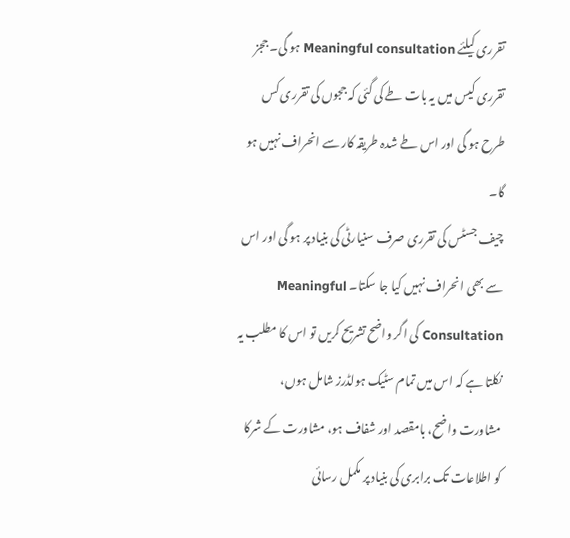تقرری کیلئے Meaningful consultation ہو گی۔ ججز تقرری کیس میں یہ بات طے کی گئی کہ ججوں کی تقرری کس طرح ہو گی اور اس طے شدہ طریقہ کار سے انحراف نہیں ہو گا۔
چیف جسٹس کی تقرری صرف سنیارٹی کی بنیاد پر ہو گی اور اس سے بھی انحراف نہیں کیا جا سکتا۔ Meaningful Consultation کی اگر واضح تشریح کریں تو اس کا مطلب یہ نکلتا ہے کہ اس میں تمام سٹیک ہولڈرز شامل ہوں، مشاورت واضح، بامقصد اور شفاف ہو، مشاورت کے شرکا کو اطلاعات تک برابری کی بنیاد پر مکمل رسائی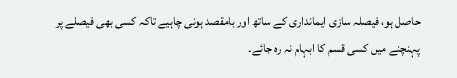حاصل ہو، فیصلہ سازی ایمانداری کے ساتھ اور بامقصد ہونی چاہیے تاکہ کسی بھی فیصلے پر پہنچنے میں کسی قسم کا ابہام نہ رہ جائے۔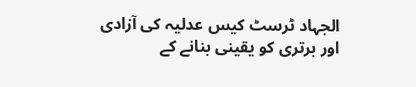الجہاد ٹرسٹ کیس عدلیہ کی آزادی اور برتری کو یقینی بنانے کے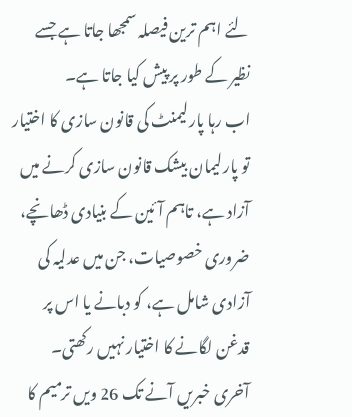لئے اہم ترین فیصلہ سمجھا جاتا ہے جسے نظیر کے طور پر پیش کیا جاتا ہے۔
اب رہا پارلیمنٹ کی قانون سازی کا اختیار تو پارلیمان بیشک قانون سازی کرنے میں آزاد ہے، تاہم آئین کے بنیادی ڈھانچے، ضروری خصوصیات، جن میں عدلیہ کی آزادی شامل ہے، کو دبانے یا اس پر قدغن لگانے کا اختیار نہیں رکھتی۔
آخری خبریں آنے تک 26 ویں ترمیم کا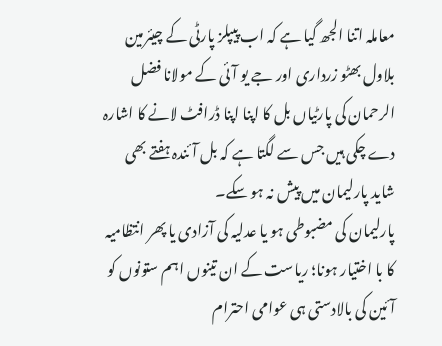معاملہ اتنا الجھ گیا ہے کہ اب پیپلز پارٹی کے چیئرمین بلاول بھٹو زرداری اور جے یو آئی کے مولانا فضل الرحمان کی پارٹیاں بل کا اپنا اپنا ڈرافٹ لانے کا اشارہ دے چکی ہیں جس سے لگتا ہے کہ بل آئندہ ہفتے بھی شاید پارلیمان میں پیش نہ ہو سکے۔
پارلیمان کی مضبوطی ہو یا عدلیہ کی آزادی یا پھر انتظامیہ کا با اختیار ہونا؛ ریاست کے ان تینوں اہم ستونوں کو آئین کی بالادستی ہی عوامی احترام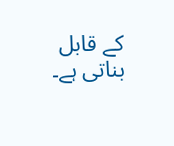کے قابل بناتی ہے۔